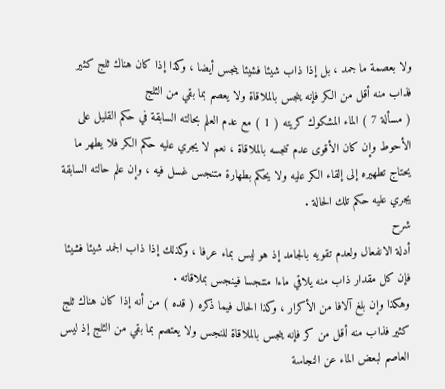ولا بعصمة ما جمد ، بل إذا ذاب شيئا فشيئا ينجس أيضا ، وكذا إذا كان هناك ثلج كثير فذاب منه أقل من الكر فإنه ينجس بالملاقاة ولا يعصم بما بقي من الثلج
( مسألة 7 ) الماء المشكوك كريته ( 1 ) مع عدم العلم بحالته السابقة في حكم القليل على الأحوط وإن كان الأقوى عدم تنجسه بالملاقاة ، نعم لا يجري عليه حكم الكر فلا يطهر ما يحتاج تطهيره إلى إلقاء الكر عليه ولا يحكم بطهارة متنجس غسل فيه ، وإن علم حالته السابقة يجري عليه حكم تلك الحالة .
شرح
أدلة الانفعال ولعدم تقويه بالجامد إذ هو ليس بماء عرفا ، وكذلك إذا ذاب الجمد شيئا فشيئا فإن كل مقدار ذاب منه يلاقي ماءا متنجسا فينجس بملاقاته .
وهكذا وإن بلغ آلافا من الأكرار ، وكذا الحال فيما ذكره ( قده ) من أنه إذا كان هناك ثلج كثير فذاب منه أقل من كر فإنه ينجس بالملاقاة للنجس ولا يعتصم بما بقي من الثلج إذ ليس العاصم لبعض الماء عن النجاسة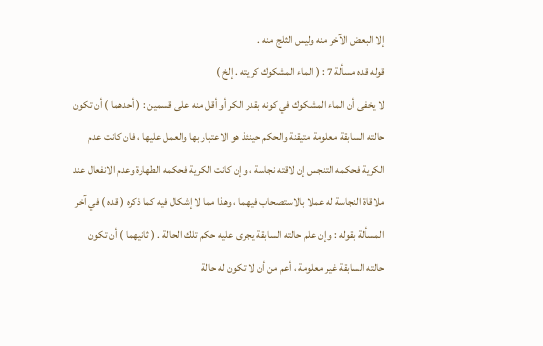إلا البعض الآخر منه وليس الثلج منه .
قوله قده مسألة 7 : ( الماء المشكوك كريته . إلخ )
لا يخفى أن الماء المشكوك في كونه بقدر الكر أو أقل منه على قسمين : ( أحدهما ) أن تكون حالته السابقة معلومة متيقنة والحكم حينئذ هو الاعتبار بها والعمل عليها ، فان كانت عدم الكرية فحكمه التنجس إن لاقته نجاسة ، وإن كانت الكرية فحكمه الطهارة وعدم الانفعال عند ملاقاة النجاسة له عملا بالاستصحاب فيهما ، وهذا مما لا إشكال فيه كما ذكره ( قده ) في آخر المسألة بقوله : وإن علم حالته السابقة يجرى عليه حكم تلك الحالة . ( ثانيهما ) أن تكون حالته السابقة غير معلومة ، أعم من أن لا تكون له حالة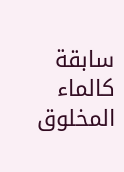سابقة كالماء المخلوق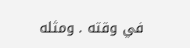في وقته . ومثله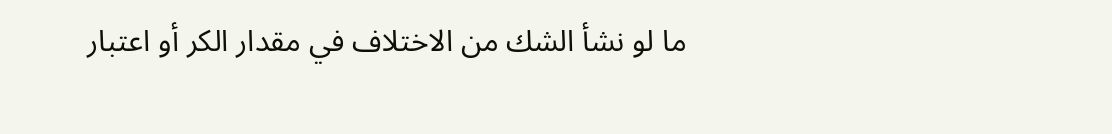ما لو نشأ الشك من الاختلاف في مقدار الكر أو اعتبار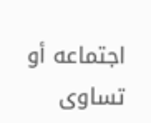اجتماعه أو تساوى